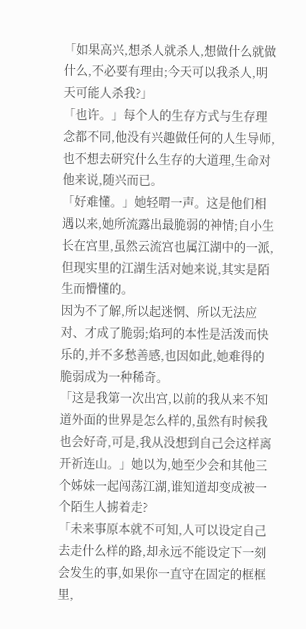「如果高兴,想杀人就杀人,想做什么就做什么,不必要有理由;今天可以我杀人,明天可能人杀我?」
「也许。」每个人的生存方式与生存理念都不同,他没有兴趣做任何的人生导师,也不想去研究什么生存的大道理,生命对他来说,随兴而已。
「好难懂。」她轻喟一声。这是他们相遇以来,她所流露出最脆弱的神情;自小生长在宫里,虽然云流宫也属江湖中的一派,但现实里的江湖生活对她来说,其实是陌生而懵懂的。
因为不了解,所以起迷惘、所以无法应对、才成了脆弱;焰珂的本性是活泼而快乐的,并不多愁善感,也因如此,她难得的脆弱成为一种稀奇。
「这是我第一次出宫,以前的我从来不知道外面的世界是怎么样的,虽然有时候我也会好奇,可是,我从没想到自己会这样离开祈连山。」她以为,她至少会和其他三个姊妹一起闯荡江湖,谁知道却变成被一个陌生人掳着走?
「未来事原本就不可知,人可以设定自己去走什么样的路,却永远不能设定下一刻会发生的事,如果你一直守在固定的框框里,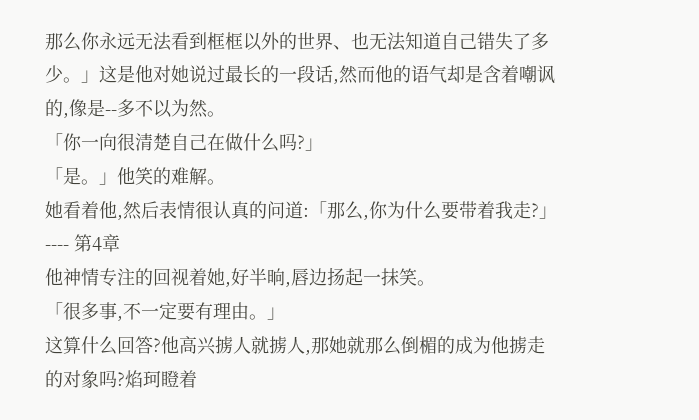那么你永远无法看到框框以外的世界、也无法知道自己错失了多少。」这是他对她说过最长的一段话,然而他的语气却是含着嘲讽的,像是--多不以为然。
「你一向很清楚自己在做什么吗?」
「是。」他笑的难解。
她看着他,然后表情很认真的问道:「那么,你为什么要带着我走?」
---- 第4章
他神情专注的回视着她,好半晌,唇边扬起一抹笑。
「很多事,不一定要有理由。」
这算什么回答?他高兴掳人就掳人,那她就那么倒楣的成为他掳走的对象吗?焰珂瞪着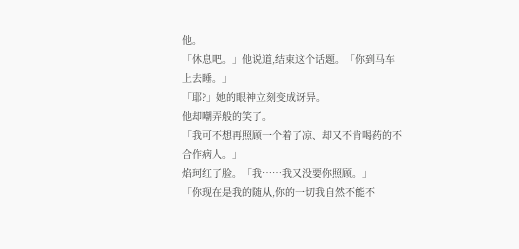他。
「休息吧。」他说道,结束这个话题。「你到马车上去睡。」
「耶?」她的眼神立刻变成讶异。
他却嘲弄般的笑了。
「我可不想再照顾一个着了凉、却又不肯喝药的不合作病人。」
焰珂红了脸。「我……我又没要你照顾。」
「你现在是我的随从,你的一切我自然不能不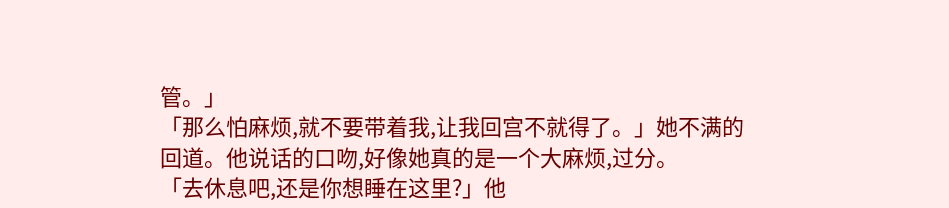管。」
「那么怕麻烦,就不要带着我,让我回宫不就得了。」她不满的回道。他说话的口吻,好像她真的是一个大麻烦,过分。
「去休息吧,还是你想睡在这里?」他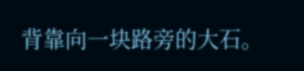背靠向一块路旁的大石。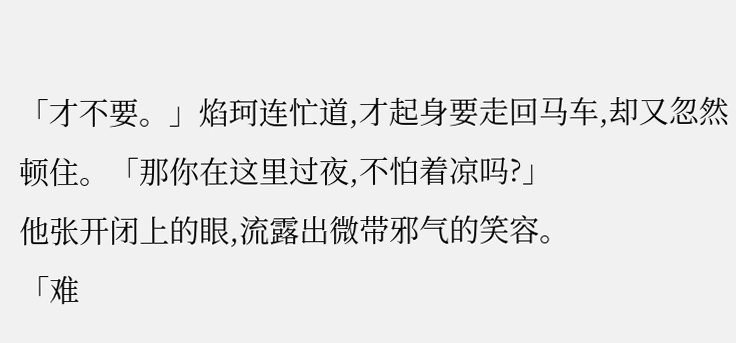「才不要。」焰珂连忙道,才起身要走回马车,却又忽然顿住。「那你在这里过夜,不怕着凉吗?」
他张开闭上的眼,流露出微带邪气的笑容。
「难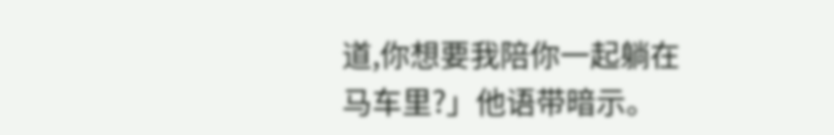道,你想要我陪你一起躺在马车里?」他语带暗示。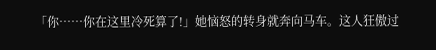「你……你在这里冷死算了!」她恼怒的转身就奔向马车。这人狂傲过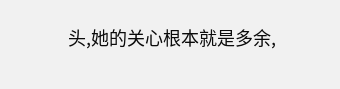头,她的关心根本就是多余,